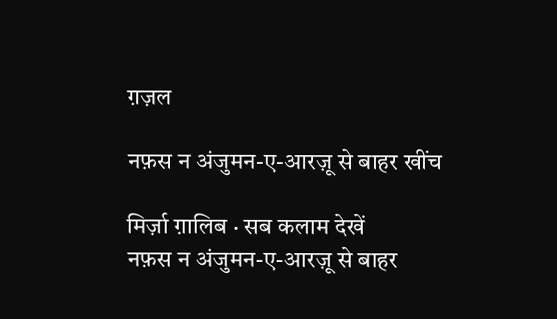ग़ज़ल

नफ़स न अंजुमन-ए-आरज़ू से बाहर खींच

मिर्ज़ा ग़ालिब · सब कलाम देखें
नफ़स न अंजुमन-ए-आरज़ू से बाहर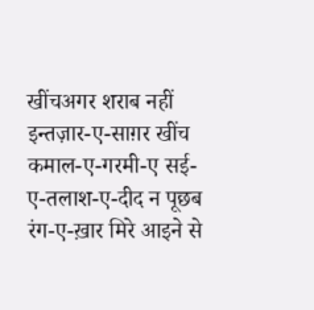खींचअगर शराब नहीं इन्तज़ार-ए-साग़र खींच
कमाल-ए-गरमी-ए सई-ए-तलाश-ए-दीद न पूछब रंग-ए-ख़ार मिरे आइने से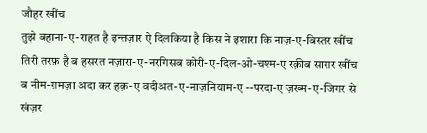जौहर खींच
तुझे बहाना-ए-राहत है इन्तज़ार ऐ दिलकिया है किस ने इशारा कि नाज़-ए-बिस्तर खींच
तिरी तरफ़ है ब हसरत नज़ारा-ए-नरगिसब कोरी-ए-दिल-ओ-चश्म-ए रक़ीब साग़र खींच
ब नीम-ग़मज़ा अदा कर हक़-ए वदीअत-ए-नाज़नियाम-ए --परदा-ए ज़ख्म-ए-जिगर से खंज़र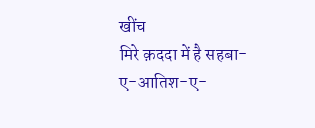खींच
मिरे क़ददा में है सहबा-ए-आतिश-ए-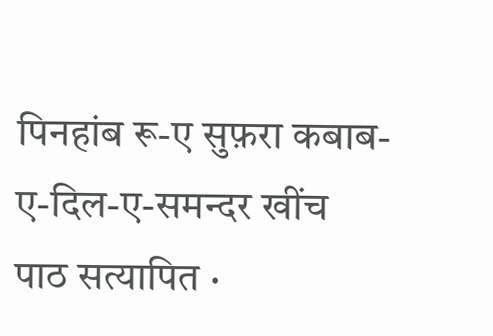पिनहांब रू-ए सुफ़रा कबाब-ए-दिल-ए-समन्दर खींच
पाठ सत्यापित ·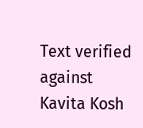Text verified against Kavita Kosh